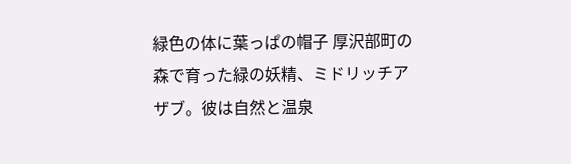緑色の体に葉っぱの帽子 厚沢部町の森で育った緑の妖精、ミドリッチアザブ。彼は自然と温泉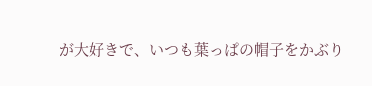が大好きで、いつも葉っぱの帽子をかぶり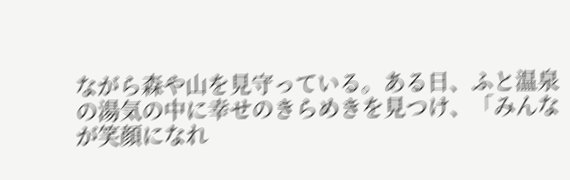ながら森や山を見守っている。ある日、ふと温泉の湯気の中に幸せのきらめきを見つけ、「みんなが笑顔になれ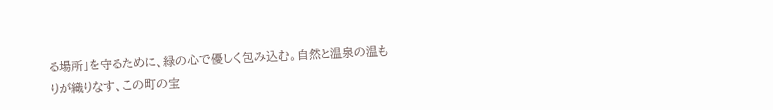る場所」を守るために、緑の心で優しく包み込む。自然と温泉の温もりが織りなす、この町の宝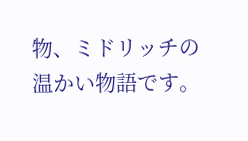物、ミドリッチの温かい物語です。